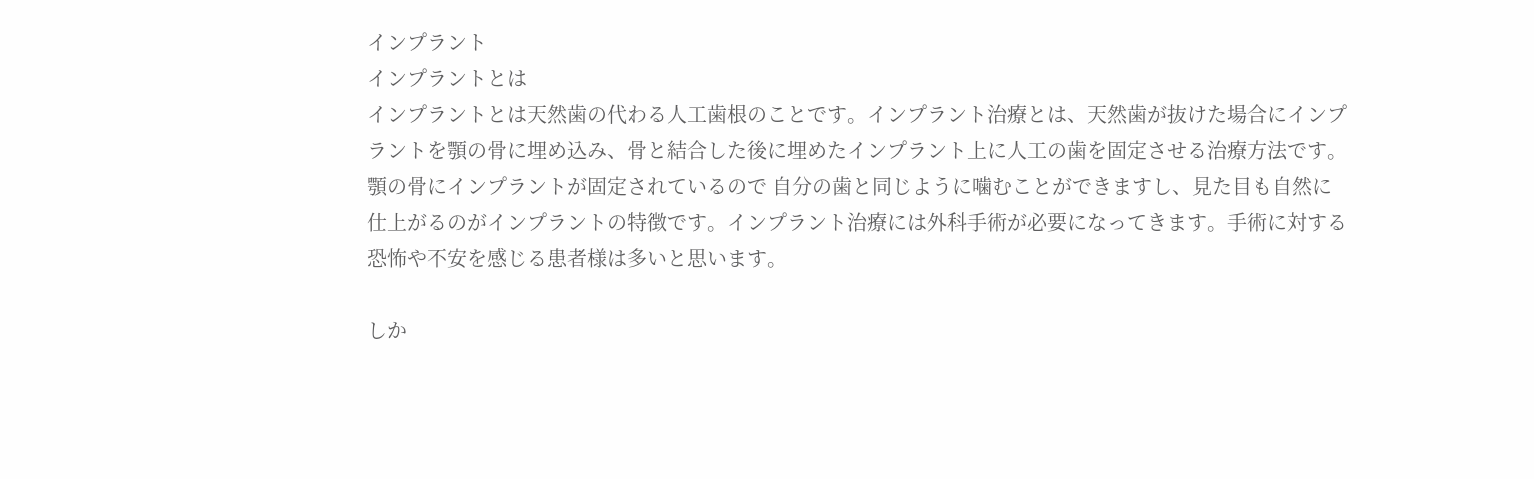インプラント
インプラントとは
インプラントとは天然歯の代わる人工歯根のことです。インプラント治療とは、天然歯が抜けた場合にインプラントを顎の骨に埋め込み、骨と結合した後に埋めたインプラント上に人工の歯を固定させる治療方法です。顎の骨にインプラントが固定されているので 自分の歯と同じように噛むことができますし、見た目も自然に仕上がるのがインプラントの特徴です。インプラント治療には外科手術が必要になってきます。手術に対する恐怖や不安を感じる患者様は多いと思います。

しか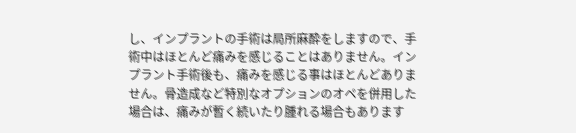し、インプラントの手術は局所麻酔をしますので、手術中はほとんど痛みを感じることはありません。インプラント手術後も、痛みを感じる事はほとんどありません。骨造成など特別なオプションのオペを併用した場合は、痛みが暫く続いたり腫れる場合もあります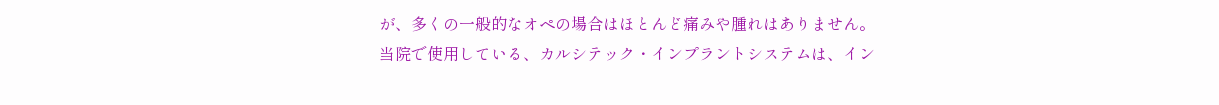が、多くの一般的なオペの場合はほとんど痛みや腫れはありません。当院で使用している、カルシテック・インプラントシステムは、イン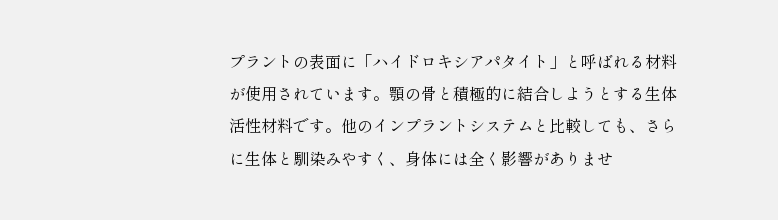プラントの表面に「ハイドロキシアパタイト」と呼ばれる材料が使用されています。顎の骨と積極的に結合しようとする生体活性材料です。他のインプラントシステムと比較しても、さらに生体と馴染みやすく、身体には全く影響がありませ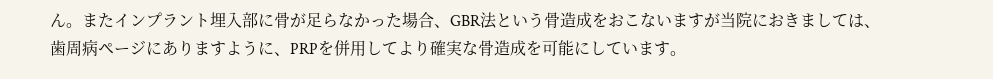ん。またインプラント埋入部に骨が足らなかった場合、GBR法という骨造成をおこないますが当院におきましては、歯周病ページにありますように、PRPを併用してより確実な骨造成を可能にしています。